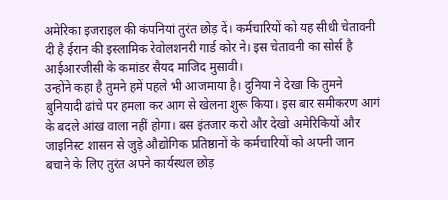अमेरिका इजराइल की कंपनियां तुरंत छोड़ दें। कर्मचारियों को यह सीधी चेतावनी दी है ईरान की इस्लामिक रेवोलशनरी गार्ड कोर ने। इस चेतावनी का सोर्स है आईआरजीसी के कमांडर सैयद माजिद मुसावी।
उन्होंने कहा है तुमने हमें पहले भी आजमाया है। दुनिया ने देखा कि तुमने बुनियादी ढांचे पर हमला कर आग से खेलना शुरू किया। इस बार समीकरण आगं के बदले आंख वाला नहीं होगा। बस इंतजार करो और देखो अमेरिकियों और जाइनिस्ट शासन से जुड़े औद्योगिक प्रतिष्ठानों के कर्मचारियों को अपनी जान बचाने के लिए तुरंत अपने कार्यस्थल छोड़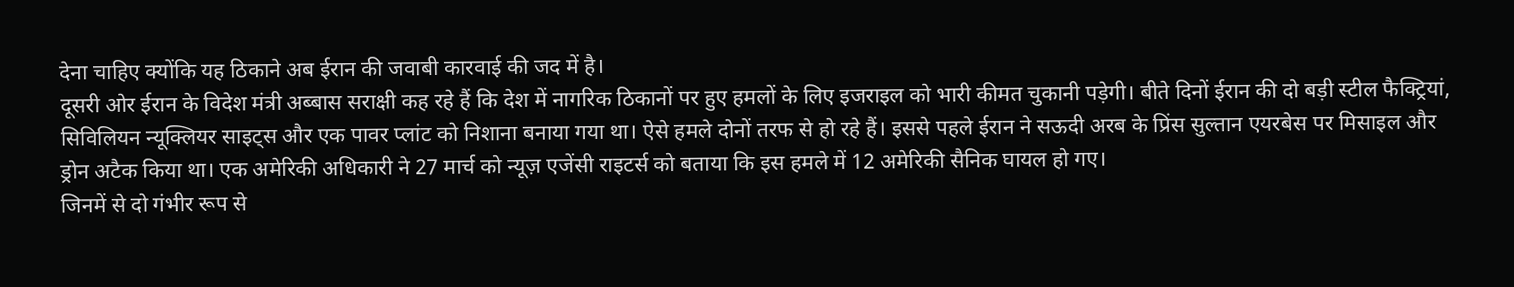देना चाहिए क्योंकि यह ठिकाने अब ईरान की जवाबी कारवाई की जद में है।
दूसरी ओर ईरान के विदेश मंत्री अब्बास सराक्षी कह रहे हैं कि देश में नागरिक ठिकानों पर हुए हमलों के लिए इजराइल को भारी कीमत चुकानी पड़ेगी। बीते दिनों ईरान की दो बड़ी स्टील फैक्ट्रियां, सिविलियन न्यूक्लियर साइट्स और एक पावर प्लांट को निशाना बनाया गया था। ऐसे हमले दोनों तरफ से हो रहे हैं। इससे पहले ईरान ने सऊदी अरब के प्रिंस सुल्तान एयरबेस पर मिसाइल और ड्रोन अटैक किया था। एक अमेरिकी अधिकारी ने 27 मार्च को न्यूज़ एजेंसी राइटर्स को बताया कि इस हमले में 12 अमेरिकी सैनिक घायल हो गए।
जिनमें से दो गंभीर रूप से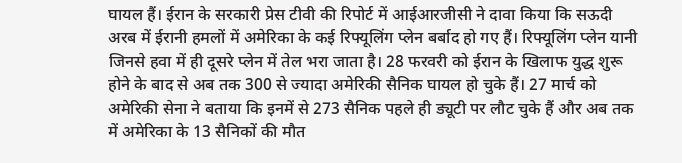घायल हैं। ईरान के सरकारी प्रेस टीवी की रिपोर्ट में आईआरजीसी ने दावा किया कि सऊदी अरब में ईरानी हमलों में अमेरिका के कई रिफ्यूलिंग प्लेन बर्बाद हो गए हैं। रिफ्यूलिंग प्लेन यानी जिनसे हवा में ही दूसरे प्लेन में तेल भरा जाता है। 28 फरवरी को ईरान के खिलाफ युद्ध शुरू होने के बाद से अब तक 300 से ज्यादा अमेरिकी सैनिक घायल हो चुके हैं। 27 मार्च को अमेरिकी सेना ने बताया कि इनमें से 273 सैनिक पहले ही ड्यूटी पर लौट चुके हैं और अब तक में अमेरिका के 13 सैनिकों की मौत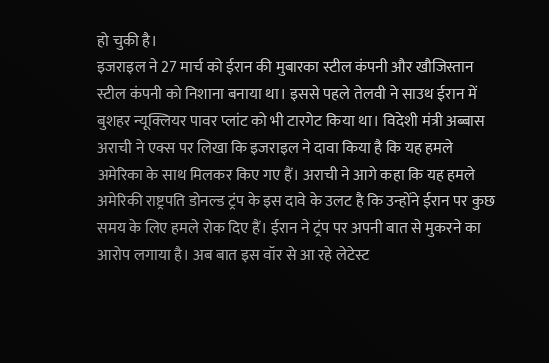हो चुकी है।
इजराइल ने 27 मार्च को ईरान की मुबारका स्टील कंपनी और खौजिस्तान स्टील कंपनी को निशाना बनाया था। इससे पहले तेलवी ने साउथ ईरान में बुशहर न्यूक्लियर पावर प्लांट को भी टारगेट किया था। विदेशी मंत्री अब्बास अराची ने एक्स पर लिखा कि इजराइल ने दावा किया है कि यह हमले अमेरिका के साथ मिलकर किए गए हैं। अराची ने आगे कहा कि यह हमले अमेरिकी राष्ट्रपति डोनल्ड ट्रंप के इस दावे के उलट है कि उन्होंने ईरान पर कुछ समय के लिए हमले रोक दिए हैं। ईरान ने ट्रंप पर अपनी बात से मुकरने का आरोप लगाया है। अब बात इस वॉर से आ रहे लेटेस्ट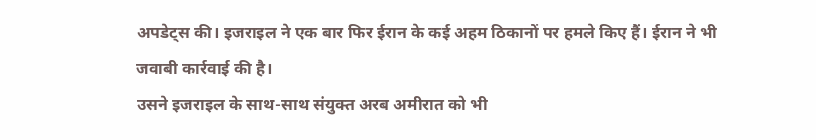अपडेट्स की। इजराइल ने एक बार फिर ईरान के कई अहम ठिकानों पर हमले किए हैं। ईरान ने भी जवाबी कार्रवाई की है।
उसने इजराइल के साथ-साथ संयुक्त अरब अमीरात को भी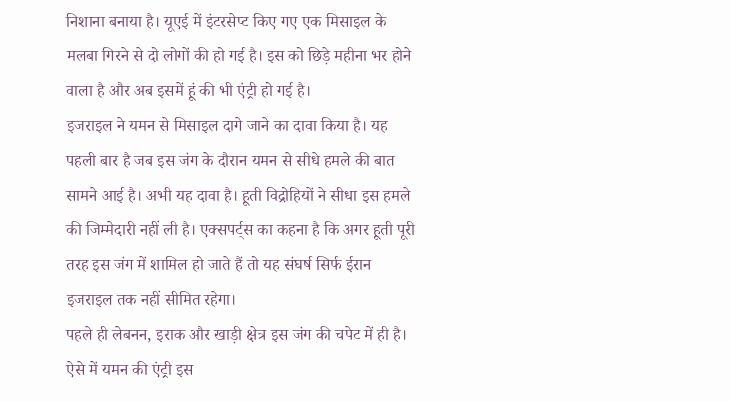निशाना बनाया है। यूएई में इंटरसेप्ट किए गए एक मिसाइल के मलबा गिरने से दो लोगों की हो गई है। इस को छिड़े महीना भर होने वाला है और अब इसमें हूं की भी एंट्री हो गई है।
इजराइल ने यमन से मिसाइल दागे जाने का दावा किया है। यह पहली बार है जब इस जंग के दौरान यमन से सीधे हमले की बात सामने आई है। अभी यह दावा है। हूती विद्रोहियों ने सीधा इस हमले की जिम्मेदारी नहीं ली है। एक्सपर्ट्स का कहना है कि अगर हूती पूरी तरह इस जंग में शामिल हो जाते हैं तो यह संघर्ष सिर्फ ईरान इजराइल तक नहीं सीमित रहेगा।
पहले ही लेबनन, इराक और खाड़ी क्षेत्र इस जंग की चपेट में ही है। ऐसे में यमन की एंट्री इस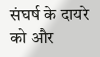संघर्ष के दायरे को और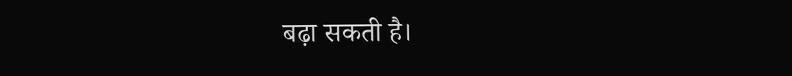बढ़ा सकती है।